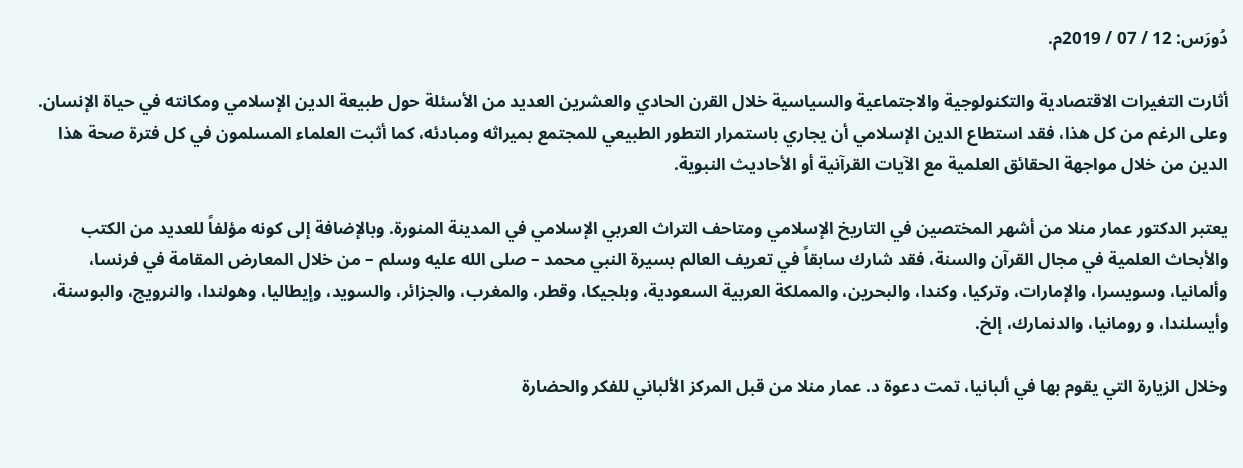دُورَس: 12 / 07 / 2019م.

أثارت التغيرات الاقتصادية والتكنولوجية والاجتماعية والسياسية خلال القرن الحادي والعشرين العديد من الأسئلة حول طبيعة الدين الإسلامي ومكانته في حياة الإنسان. وعلى الرغم من كل هذا، فقد استطاع الدين الإسلامي أن يجاري باستمرار التطور الطبيعي للمجتمع بميراثه ومبادئه، كما أثبت العلماء المسلمون في كل فترة صحة هذا الدين من خلال مواجهة الحقائق العلمية مع الآيات القرآنية أو الأحاديث النبوية.

يعتبر الدكتور عمار منلا من أشهر المختصين في التاريخ الإسلامي ومتاحف التراث العربي الإسلامي في المدينة المنورة. وبالإضافة إلى كونه مؤلفاً للعديد من الكتب والأبحاث العلمية في مجال القرآن والسنة، فقد شارك سابقاً في تعريف العالم بسيرة النبي محمد – صلى الله عليه وسلم – من خلال المعارض المقامة في فرنسا، وألمانيا، وسويسرا، والإمارات، وتركيا، وكندا، والبحرين، والمملكة العربية السعودية، وبلجيكا، وقطر، والمغرب، والجزائر، والسويد، وإيطاليا، وهولندا، والنرويج، والبوسنة، وأيسلندا، و رومانيا، والدنمارك، إلخ.

وخلال الزيارة التي يقوم بها في ألبانيا، تمت دعوة د. عمار منلا من قبل المركز الألباني للفكر والحضارة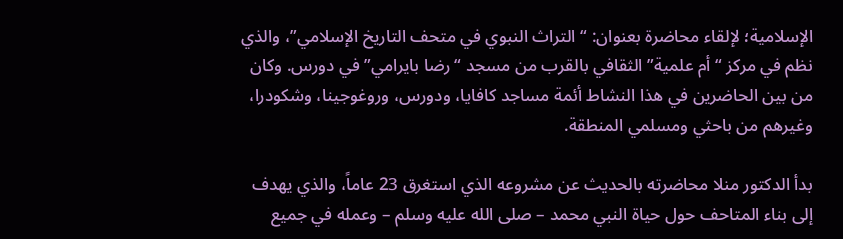الإسلامية؛ لإلقاء محاضرة بعنوان: “التراث النبوي في متحف التاريخ الإسلامي”، والذي نظم في مركز “أم علمية” الثقافي بالقرب من مسجد “رضا بايرامي” في دورس. وكان من بين الحاضرين في هذا النشاط أئمة مساجد كافايا، ودورس، وروغوجينا، وشكودرا، وغيرهم من باحثي ومسلمي المنطقة.

بدأ الدكتور منلا محاضرته بالحديث عن مشروعه الذي استغرق 23 عاماً، والذي يهدف إلى بناء المتاحف حول حياة النبي محمد – صلى الله عليه وسلم – وعمله في جميع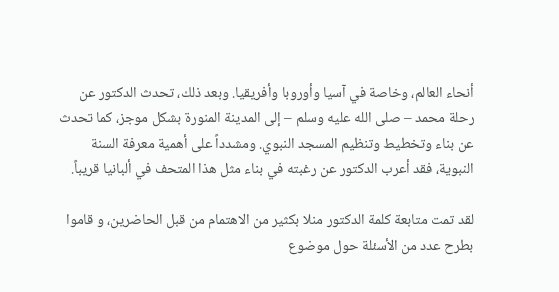أنحاء العالم، وخاصة في آسيا وأوروبا وأفريقيا. وبعد ذلك، تحدث الدكتور عن رحلة محمد – صلى الله عليه وسلم – إلى المدينة المنورة بشكل موجز، كما تحدث عن بناء وتخطيط وتنظيم المسجد النبوي. ومشدداً على أهمية معرفة السنة النبوية، فقد أعرب الدكتور عن رغبته في بناء مثل هذا المتحف في ألبانيا قريباً.

لقد تمت متابعة كلمة الدكتور منلا بكثير من الاهتمام من قبل الحاضرين، و قاموا بطرح عدد من الأسئلة حول موضوع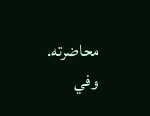محاضرته. وفي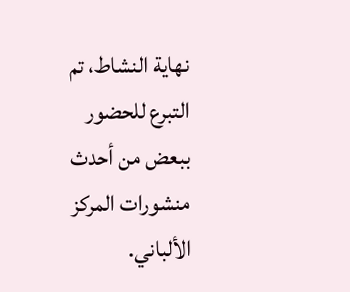نهاية النشاط، تم التبرع للحضور ببعض من أحدث منشورات المركز الألباني.